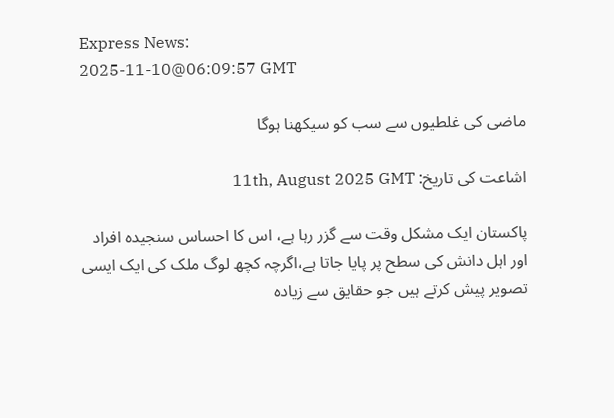Express News:
2025-11-10@06:09:57 GMT

ماضی کی غلطیوں سے سب کو سیکھنا ہوگا

اشاعت کی تاریخ: 11th, August 2025 GMT

پاکستان ایک مشکل وقت سے گزر رہا ہے، اس کا احساس سنجیدہ افراد اور اہل دانش کی سطح پر پایا جاتا ہے،اگرچہ کچھ لوگ ملک کی ایک ایسی تصویر پیش کرتے ہیں جو حقایق سے زیادہ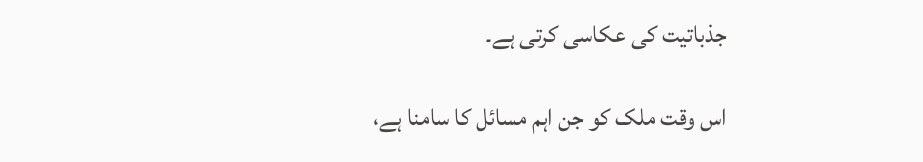جذباتیت کی عکاسی کرتی ہے۔

اس وقت ملک کو جن اہم مسائل کا سامنا ہے،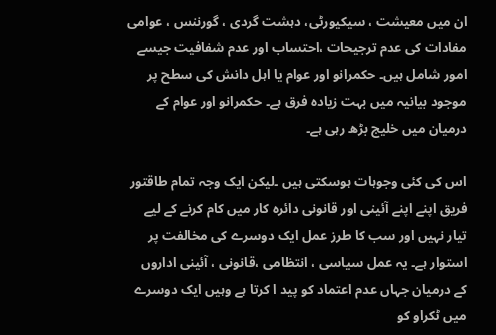ان میں معیشت ، سیکیورٹی، دہشت گردی ، گورننس ، عوامی مفادات کی عدم ترجیحات ،احتساب اور عدم شفافیت جیسے امور شامل ہیں۔ حکمرانو اور عوام یا اہل دانش کی سطح پر موجود بیانیہ میں بہت زیادہ فرق ہے۔ حکمرانو اور عوام کے درمیان میں خلیج بڑھ رہی ہے۔

اس کی کئی وجوہات ہوسکتی ہیں ۔لیکن ایک وجہ تمام طاقتور فریق اپنے اپنے آئینی اور قانونی دائرہ کار میں کام کرنے کے لیے تیار نہیں اور سب کا طرز عمل ایک دوسرے کی مخالفت پر استوار ہے۔ یہ عمل سیاسی ، انتظامی ،قانونی ، آئینی اداروں کے درمیان جہاں عدم اعتماد کو پید ا کرتا ہے وہیں ایک دوسرے میں ٹکراو کو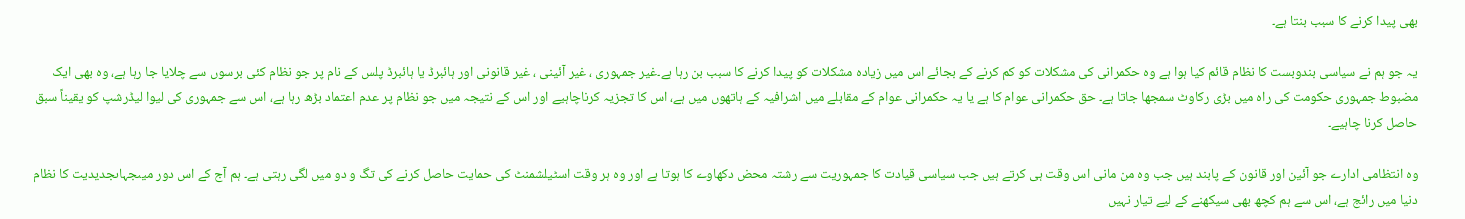بھی پیدا کرنے کا سبب بنتا ہے۔

یہ جو ہم نے سیاسی بندوبست کا نظام قائم کیا ہوا ہے وہ حکمرانی کی مشکلات کو کم کرنے کے بجائے اس میں زیادہ مشکلات کو پیدا کرنے کا سبب بن رہا ہے۔غیر جمہوری ، غیر آئینی ، غیر قانونی اور ہائبرڈ یا ہائبرڈ پلس کے نام پر جو نظام کئی برسوں سے چلایا جا رہا ہے، وہ بھی ایک مضبوط جمہوری حکومت کی راہ میں بڑی رکاوٹ سمجھا جاتا ہے۔ حق حکمرانی عوام کا ہے یا یہ حکمرانی عوام کے مقابلے میں اشرافیہ کے ہاتھوں میں ہے، اس کا تجزیہ کرناچاہیے اور اس کے نتیجہ میں جو نظام پر عدم اعتماد بڑھ رہا ہے، اس سے جمہوری کی لیوا لیڈرشپ کو یقیناً سبق حاصل کرنا چاہیے۔

وہ انتظامی ادارے جو آئین اور قانون کے پابند ہیں جب وہ من مانی اس وقت ہی کرتے ہیں جب سیاسی قیادت کا جمہوریت سے رشتہ محض دکھاوے کا ہوتا ہے اور وہ ہر وقت اسٹیلشمنٹ کی حمایت حاصل کرنے کی تگ و دو میں لگی رہتی ہے۔ ہم آج کے اس دور میںجہاںجدیدیت کا نظام دنیا میں رائج ہے، اس سے ہم کچھ بھی سیکھنے کے لیے تیار نہیں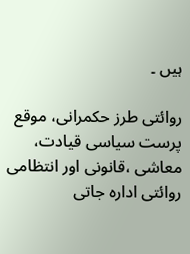ہیں ۔

روائتی طرز حکمرانی، موقع پرست سیاسی قیادت، معاشی ،قانونی اور انتظامی روائتی ادارہ جاتی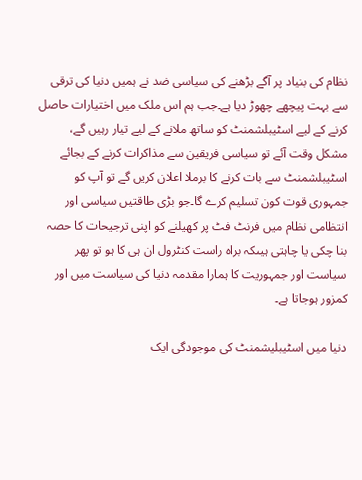نظام کی بنیاد پر آگے بڑھنے کی سیاسی ضد نے ہمیں دنیا کی ترقی سے بہت پیچھے چھوڑ دیا ہے۔جب ہم اس ملک میں اختیارات حاصل کرنے کے لیے اسٹیبلشمنٹ کو ساتھ ملانے کے لیے تیار رہیں گے، مشکل وقت آئے تو سیاسی فریقین سے مذاکرات کرنے کے بجائے اسٹیبلشمنٹ سے بات کرنے کا برملا اعلان کریں گے تو آپ کو جمہوری قوت کون تسلیم کرے گا۔جو بڑی طاقتیں سیاسی اور انتظامی نظام میں فرنٹ فٹ پر کھیلنے کو اپنی ترجیحات کا حصہ بنا چکی یا چاہتی ہیںکہ براہ راست کنٹرول ان ہی کا ہو تو پھر سیاست اور جمہوریت کا ہمارا مقدمہ دنیا کی سیاست میں اور کمزور ہوجاتا ہے۔

دنیا میں اسٹیبلیشمنٹ کی موجودگی ایک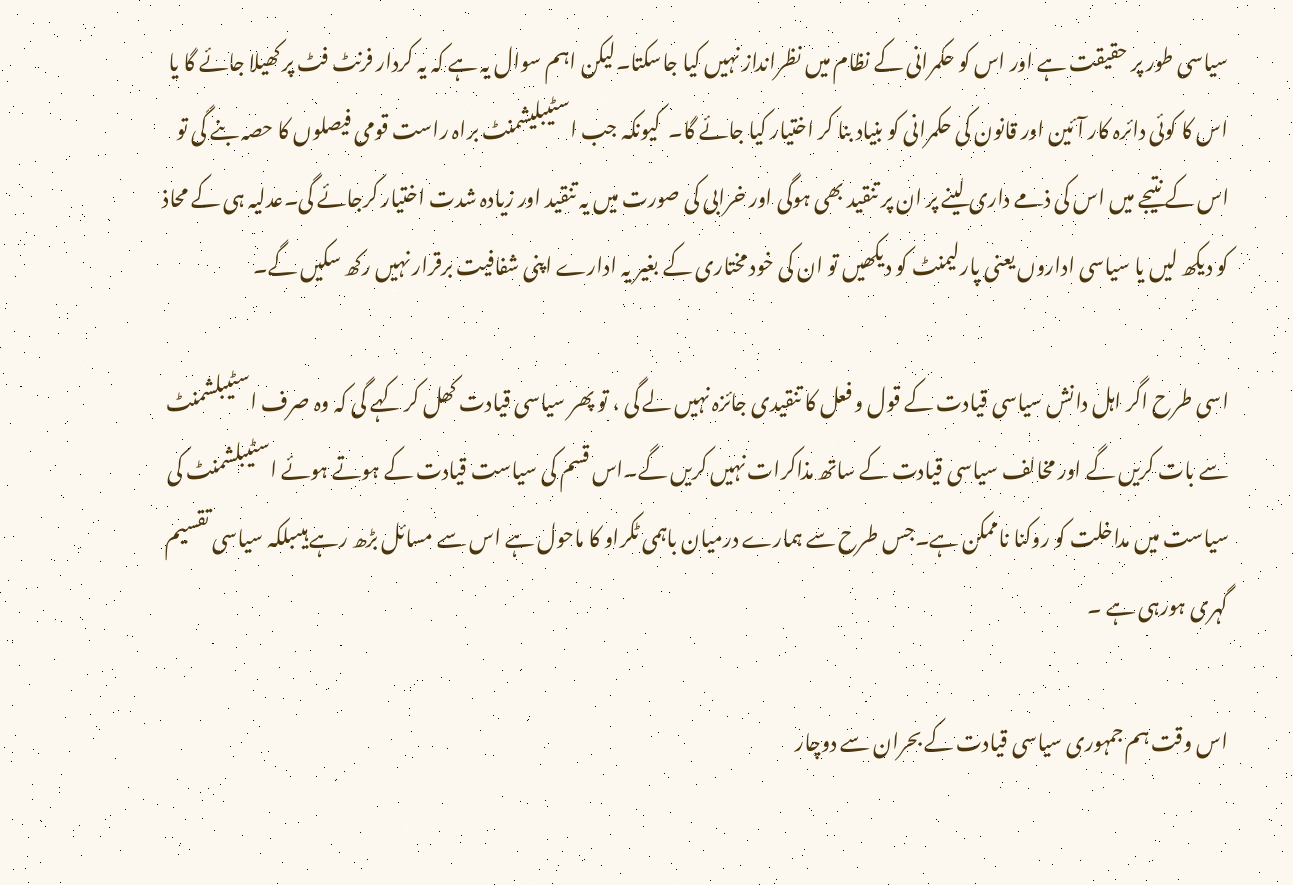سیاسی طور پر حقیقت ہے اور اس کو حکمرانی کے نظام میں نظرانداز نہیں کیا جاسکتا۔لیکن اہم سوال یہ ہے کہ یہ کردار فرنٹ فٹ پر کھیلا جائے گا یا اس کا کوئی دائرہ کار آئین اور قانون کی حکمرانی کو بنیاد بنا کر اختیار کیا جائے گا۔  کیونکہ جب اسٹیبلیشمنٹ براہ راست قومی فیصلوں کا حصہ بنے گی تو اس کے نتیجے میں اس کی ذمے داری لینے پر ان پر تنقید بھی ہوگی اور خرابی کی صورت میں یہ تنقید اور زیادہ شدت اختیار کرجائے گی۔عدلیہ ہی کے محاذ کو دیکھ لیں یا سیاسی اداروں یعنی پارلیمنٹ کو دیکھیں تو ان کی خود مختاری کے بغیر یہ ادارے اپنی شفافیت برقرار نہیں رکھ سکیں گے۔

اسی طرح اگر اہل دانش سیاسی قیادت کے قول و فعل کا تنقیدی جائزہ نہیں لے گی ، تو پھر سیاسی قیادت کھل کر کہے گی کہ وہ صرف اسٹیبلشمنٹ سے بات کریں گے اور مخالف سیاسی قیادت کے ساتھ مذاکرات نہیں کریں گے۔اس قسم کی سیاست قیادت کے ہوتے ہوئے اسٹیبلشمنٹ کی سیاست میں مداخلت کو روکنا ناممکن ہے۔جس طرح سے ہمارے درمیان باہمی ٹکراو کا ماحول ہے اس سے مسائل بڑھ رہے ہیںبلکہ سیاسی تقسیم گہری ہورہی ہے ۔

اس وقت ہم جمہوری سیاسی قیادت کے بحران سے دوچار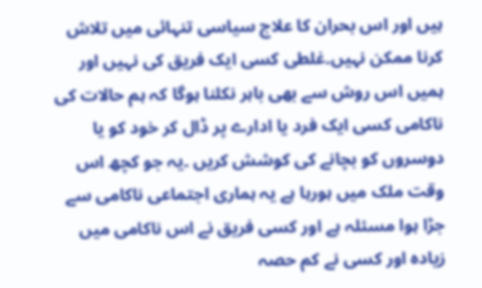ہیں اور اس بحران کا علاج سیاسی تنہائی میں تلاش کرنا ممکن نہیں۔غلطی کسی ایک فریق کی نہیں اور ہمیں اس روش سے بھی باہر نکلنا ہوگا کہ ہم حالات کی ناکامی کسی ایک فرد یا ادارے پر ڈال کر خود کو یا دوسروں کو بچانے کی کوشش کریں ۔یہ جو کچھ اس وقت ملک میں ہورہا ہے یہ ہماری اجتماعی ناکامی سے جڑا ہوا مسئلہ ہے اور کسی فریق نے اس ناکامی میں زیادہ اور کسی نے کم حصہ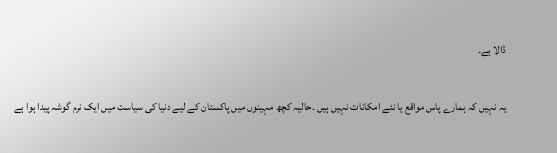ڈالا ہے۔

یہ نہیں کہ ہمارے پاس مواقع یا نئے امکانات نہیں ہیں ۔حالیہ کچھ مہینوں میں پاکستان کے لیے دنیا کی سیاست میں ایک نرم گوشہ پیدا ہوا ہے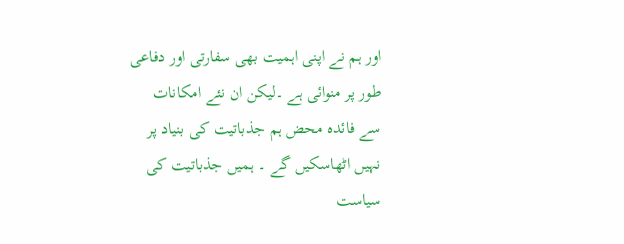اور ہم نے اپنی اہمیت بھی سفارتی اور دفاعی طور پر منوائی ہے ۔لیکن ان نئے امکانات سے فائدہ محض ہم جذباتیت کی بنیاد پر نہیں اٹھاسکیں گے ۔ ہمیں جذباتیت کی سیاست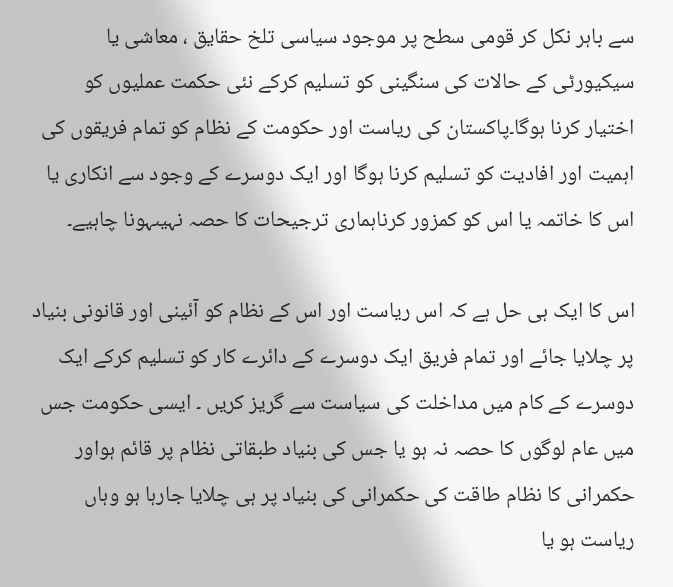سے باہر نکل کر قومی سطح پر موجود سیاسی تلخ حقایق ، معاشی یا سیکیورٹی کے حالات کی سنگینی کو تسلیم کرکے نئی حکمت عملیوں کو اختیار کرنا ہوگا۔پاکستان کی ریاست اور حکومت کے نظام کو تمام فریقوں کی اہمیت اور افادیت کو تسلیم کرنا ہوگا اور ایک دوسرے کے وجود سے انکاری یا اس کا خاتمہ یا اس کو کمزور کرناہماری ترجیحات کا حصہ نہیںہونا چاہیے۔

اس کا ایک ہی حل ہے کہ اس ریاست اور اس کے نظام کو آئینی اور قانونی بنیاد پر چلایا جائے اور تمام فریق ایک دوسرے کے دائرے کار کو تسلیم کرکے ایک دوسرے کے کام میں مداخلت کی سیاست سے گریز کریں ۔ ایسی حکومت جس میں عام لوگوں کا حصہ نہ ہو یا جس کی بنیاد طبقاتی نظام پر قائم ہواور حکمرانی کا نظام طاقت کی حکمرانی کی بنیاد پر ہی چلایا جارہا ہو وہاں ریاست ہو یا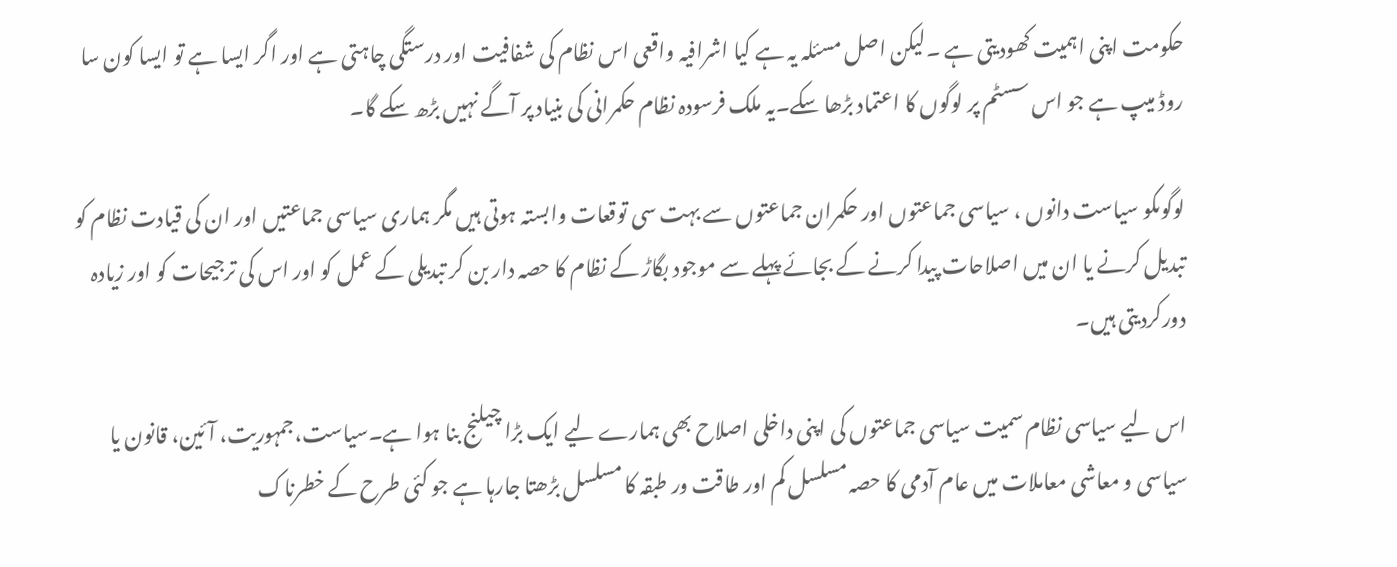حکومت اپنی اہمیت کھودیتی ہے ۔لیکن اصل مسئلہ یہ ہے کیا اشرافیہ واقعی اس نظام کی شفافیت اور درستگی چاہتی ہے اور اگر ایسا ہے تو ایسا کون سا روڈ میپ ہے جو اس سسٹم پر لوگوں کا اعتماد بڑھا سکے۔یہ ملک فرسودہ نظام حکمرانی کی بنیاد پر آگے نہیں بڑھ سکے گا۔

لوگوںکو سیاست دانوں ، سیاسی جماعتوں اور حکمران جماعتوں سے بہت سی توقعات وابستہ ہوتی ہیں مگر ہماری سیاسی جماعتیں اور ان کی قیادت نظام کو تبدیل کرنے یا ان میں اصلاحات پیدا کرنے کے بجائے پہلے سے موجود بگاڑ کے نظام کا حصہ دار بن کر تبدیلی کے عمل کو اور اس کی ترجیحات کو اور زیادہ دورکردیتی ہیں۔

اس لیے سیاسی نظام سمیت سیاسی جماعتوں کی اپنی داخلی اصلاح بھی ہمارے لیے ایک بڑا چیلنج بنا ہوا ہے۔سیاست،جمہوریت، آئین، قانون یا سیاسی و معاشی معاملات میں عام آدمی کا حصہ مسلسل کم اور طاقت ور طبقہ کا مسلسل بڑھتا جارہا ہے جو کئی طرح کے خطرناک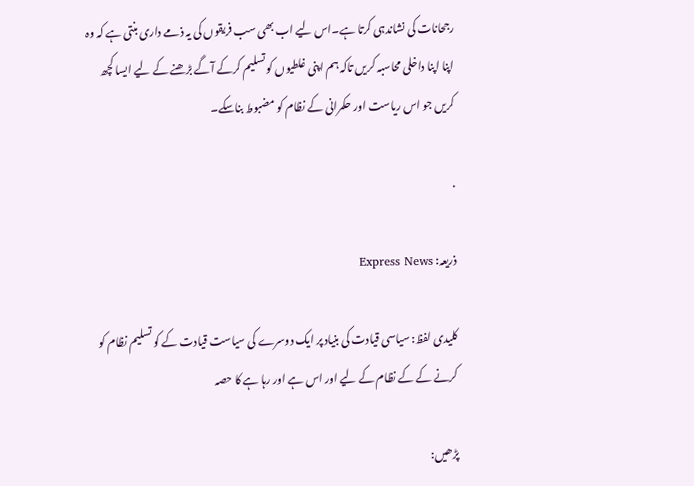رجحانات کی نشاندہی کرتا ہے۔اس لیے اب بھی سب فریقوں کی یہ ذمے داری بنتی ہے کہ وہ اپنا اپنا داخلی محاسبہ کریں تاکہ ہم اپنی غلطیوں کو تسلیم کرکے آگے بڑھنے کے لیے ایسا کچھ کریں جو اس ریاست اور حکمرانی کے نظام کو مضبوط بناسکے۔

.

ذریعہ: Express News

کلیدی لفظ: سیاسی قیادت کی بنیاد پر ایک دوسرے کی سیاست قیادت کے کو تسلیم نظام کو کرنے کے کے نظام کے لیے اور اس ہے اور رہا ہے کا حصہ

پڑھیں: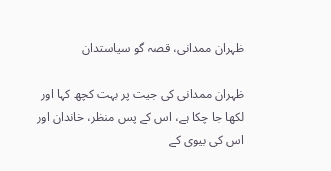ظہران ممدانی، قصہ گو سیاستدان

ظہران ممدانی کی جیت پر بہت کچھ کہا اور لکھا جا چکا ہے، اس کے پس منظر، خاندان اور اس کی بیوی کے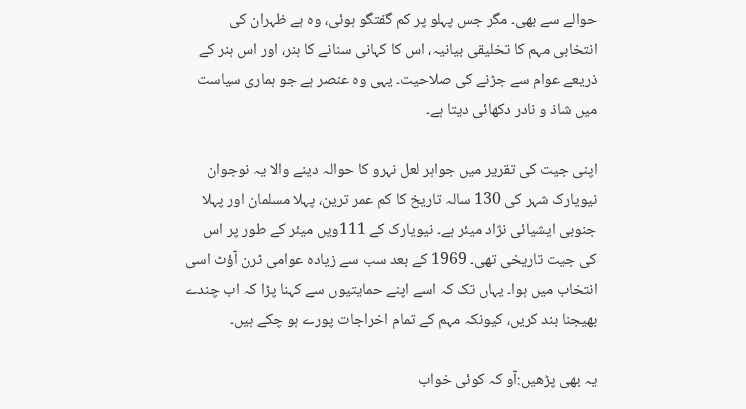حوالے سے بھی۔ مگر جس پہلو پر کم گفتگو ہوئی، وہ ہے ظہران کی انتخابی مہم کا تخلیقی بیانیہ، اس کا کہانی سنانے کا ہنر، اور اس ہنر کے ذریعے عوام سے جڑنے کی صلاحیت۔ یہی وہ عنصر ہے جو ہماری سیاست میں شاذ و نادر دکھائی دیتا ہے۔

اپنی جیت کی تقریر میں جواہر لعل نہرو کا حوالہ دینے والا یہ نوجوان نیویارک شہر کی 130 سالہ تاریخ کا کم عمر ترین، پہلا مسلمان اور پہلا جنوبی ایشیائی نژاد میئر ہے۔ نیویارک کے 111ویں میئر کے طور پر اس کی جیت تاریخی تھی۔ 1969 کے بعد سب سے زیادہ عوامی ٹرن آؤٹ اسی انتخاب میں ہوا۔ یہاں تک کہ اسے اپنے حمایتیوں سے کہنا پڑا کہ اب چندے بھیجنا بند کریں، کیونکہ مہم کے تمام اخراجات پورے ہو چکے ہیں۔

یہ بھی پڑھیں:آو کہ کوئی خواب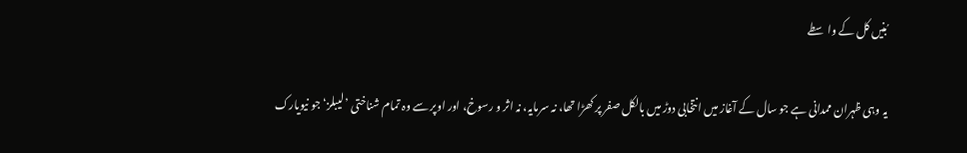بُنیں کل کے واسطے

یہ وہی ظہران ممدانی ہے جو سال کے آغاز میں انتخابی دوڑ میں بالکل صفر پر کھڑا تھا، نہ سرمایہ، نہ اثر و رسوخ، اور اوپر سے وہ تمام شناختی ’لیبلز‘ جو نیویارک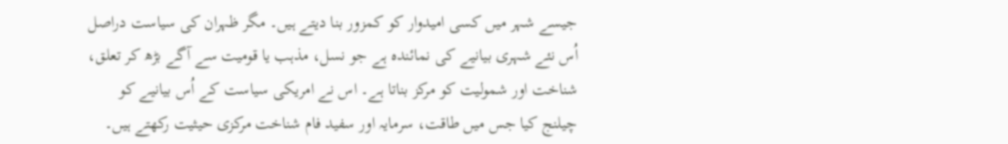جیسے شہر میں کسی امیدوار کو کمزور بنا دیتے ہیں۔ مگر ظہران کی سیاست دراصل اُس نئے شہری بیانیے کی نمائندہ ہے جو نسل، مذہب یا قومیت سے آگے بڑھ کر تعلق، شناخت اور شمولیت کو مرکز بناتا ہے۔ اس نے امریکی سیاست کے اُس بیانیے کو چیلنج کیا جس میں طاقت، سرمایہ اور سفید فام شناخت مرکزی حیثیت رکھتے ہیں۔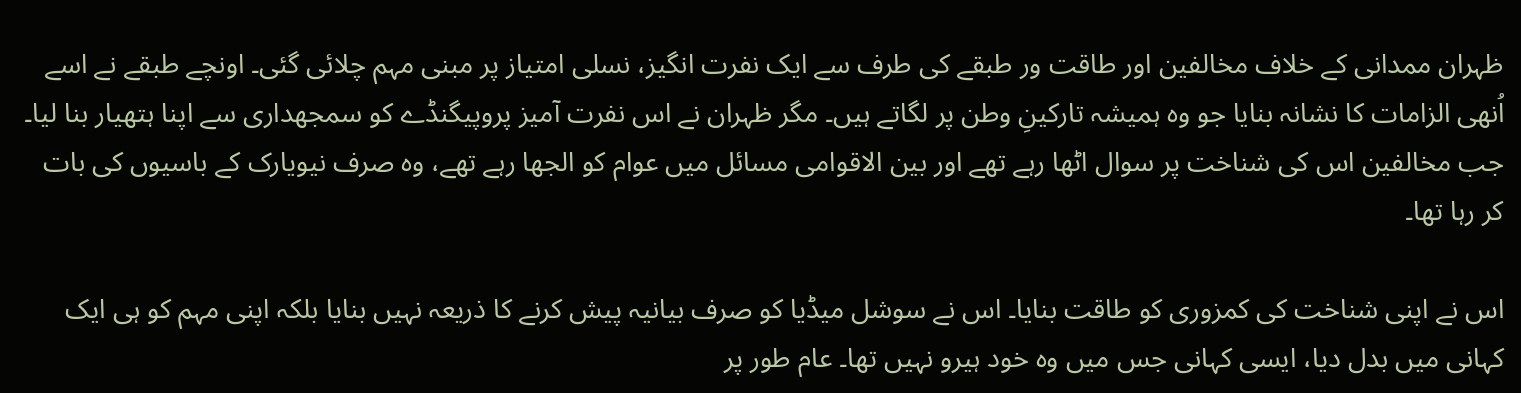ظہران ممدانی کے خلاف مخالفین اور طاقت ور طبقے کی طرف سے ایک نفرت انگیز، نسلی امتیاز پر مبنی مہم چلائی گئی۔ اونچے طبقے نے اسے اُنھی الزامات کا نشانہ بنایا جو وہ ہمیشہ تارکینِ وطن پر لگاتے ہیں۔ مگر ظہران نے اس نفرت آمیز پروپیگنڈے کو سمجھداری سے اپنا ہتھیار بنا لیا۔ جب مخالفین اس کی شناخت پر سوال اٹھا رہے تھے اور بین الاقوامی مسائل میں عوام کو الجھا رہے تھے، وہ صرف نیویارک کے باسیوں کی بات کر رہا تھا۔

اس نے اپنی شناخت کی کمزوری کو طاقت بنایا۔ اس نے سوشل میڈیا کو صرف بیانیہ پیش کرنے کا ذریعہ نہیں بنایا بلکہ اپنی مہم کو ہی ایک کہانی میں بدل دیا، ایسی کہانی جس میں وہ خود ہیرو نہیں تھا۔ عام طور پر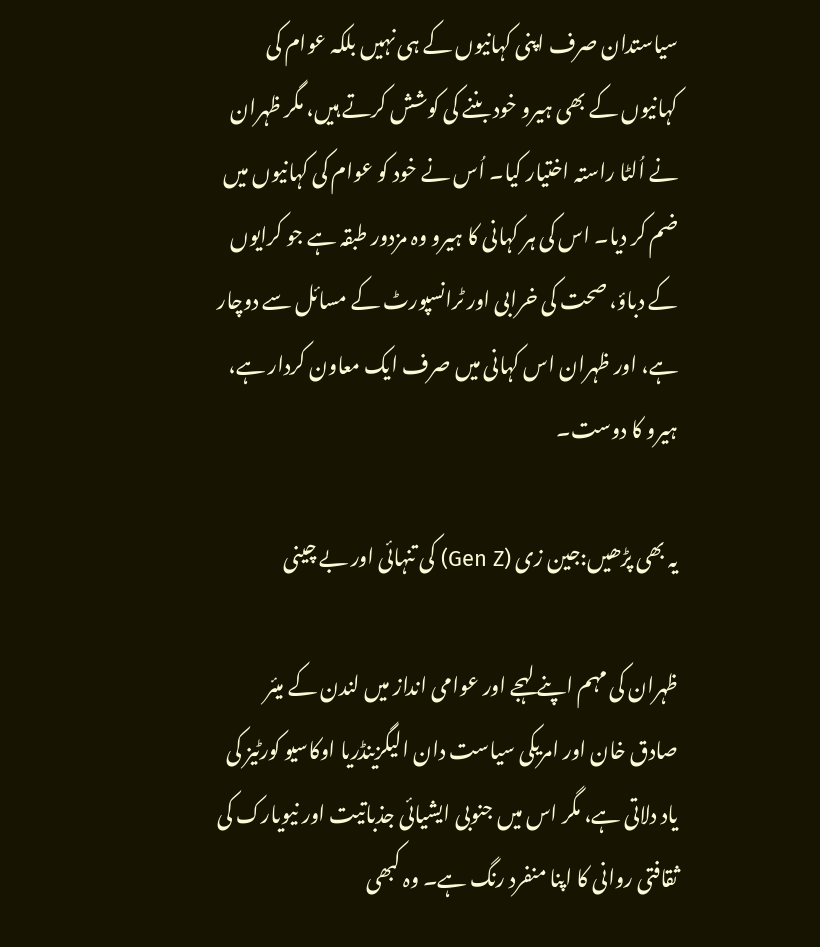سیاستدان صرف اپنی کہانیوں کے ہی نہیں بلکہ عوام کی کہانیوں کے بھی ہیرو خود بننے کی کوشش کرتے ہیں، مگر ظہران نے اُلٹا راستہ اختیار کیا۔ اُس نے خود کو عوام کی کہانیوں میں ضم کر دیا۔ اس کی ہر کہانی کا ہیرو وہ مزدور طبقہ ہے جو کرایوں کے دباؤ، صحت کی خرابی اور ٹرانسپورٹ کے مسائل سے دوچار ہے، اور ظہران اس کہانی میں صرف ایک معاون کردار ہے، ہیرو کا دوست۔

یہ بھی پڑھیں:جین زی (Gen Z) کی تنہائی اور بے چینی

ظہران کی مہم اپنے لہجے اور عوامی انداز میں لندن کے میئر صادق خان اور امریکی سیاست دان الیگزینڈریا اوکاسیو کورٹیز کی یاد دلاتی ہے، مگر اس میں جنوبی ایشیائی جذباتیت اور نیویارک کی ثقافتی روانی کا اپنا منفرد رنگ ہے۔ وہ کبھی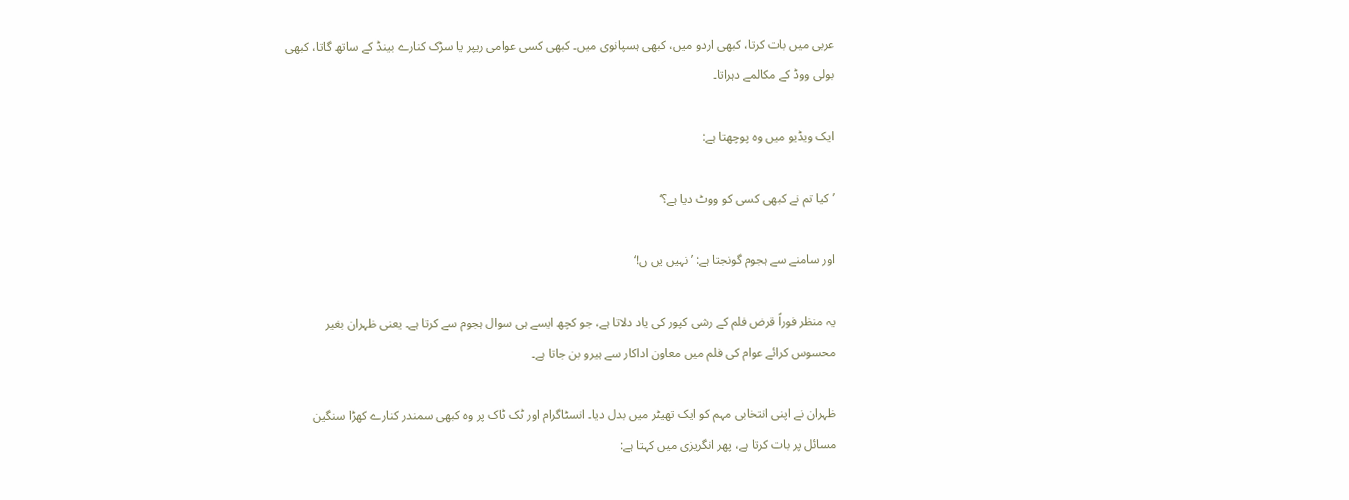عربی میں بات کرتا، کبھی اردو میں، کبھی ہسپانوی میں۔ کبھی کسی عوامی ریپر یا سڑک کنارے بینڈ کے ساتھ گاتا، کبھی بولی ووڈ کے مکالمے دہراتا۔

ایک ویڈیو میں وہ پوچھتا ہے:

’کیا تم نے کبھی کسی کو ووٹ دیا ہے؟‘

اور سامنے سے ہجوم گونجتا ہے: ’نہیں یں ں!‘

یہ منظر فوراً قرض فلم کے رشی کپور کی یاد دلاتا ہے، جو کچھ ایسے ہی سوال ہجوم سے کرتا ہے۔ یعنی ظہران بغیر محسوس کرائے عوام کی فلم میں معاون اداکار سے ہیرو بن جاتا ہے۔

ظہران نے اپنی انتخابی مہم کو ایک تھیٹر میں بدل دیا۔ انسٹاگرام اور ٹک ٹاک پر وہ کبھی سمندر کنارے کھڑا سنگین مسائل پر بات کرتا ہے، پھر انگریزی میں کہتا ہے: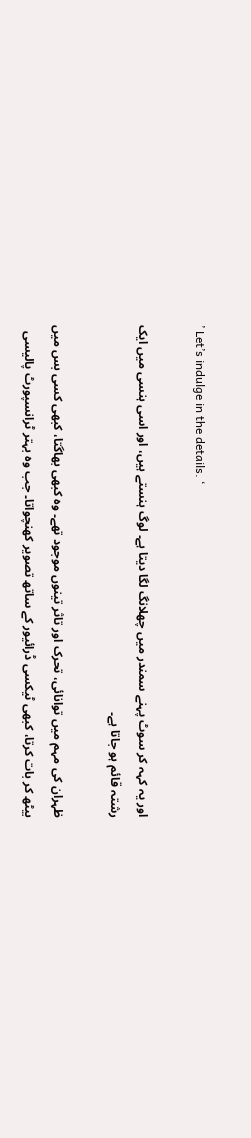’ Let’s indulge in the details. ‘

اور یہ کہہ کر سوٹ پہنے سمندر میں چھلانگ لگا دیتا ہے۔ لوگ ہنستے ہیں، اور اسی ہنسی میں ایک رشتہ قائم ہو جاتا ہے۔

ظہران کی مہم میں توانائی، تحرک اور تاثر تینوں موجود تھے۔ وہ کبھی بھاگتا، کبھی کسی بس میں بیٹھ کر بات کرتا، کبھی ٹیکسی ڈرائیور کے ساتھ تصویر کھنچواتا۔ جب وہ بہتر ٹرانسپورٹ پالیسی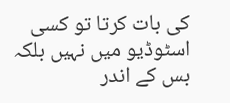کی بات کرتا تو کسی اسٹوڈیو میں نہیں بلکہ بس کے اندر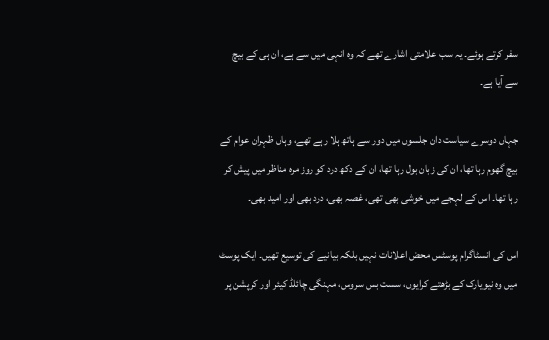سفر کرتے ہوئے۔ یہ سب علامتی اشارے تھے کہ وہ انہی میں سے ہے، ان ہی کے بیچ سے آیا ہے۔

جہاں دوسرے سیاست دان جلسوں میں دور سے ہاتھ ہلا رہے تھے، وہاں ظہران عوام کے بیچ گھوم رہا تھا، ان کی زبان بول رہا تھا، ان کے دکھ درد کو روز مرہ مناظر میں پیش کر رہا تھا۔ اس کے لہجے میں خوشی بھی تھی، غصہ بھی، درد بھی اور امید بھی۔

اس کی انسٹاگرام پوسٹس محض اعلانات نہیں بلکہ بیانیے کی توسیع تھیں۔ ایک پوسٹ میں وہ نیویارک کے بڑھتے کرایوں، سست بس سروس، مہنگی چائلڈ کیئر اور کرپشن پر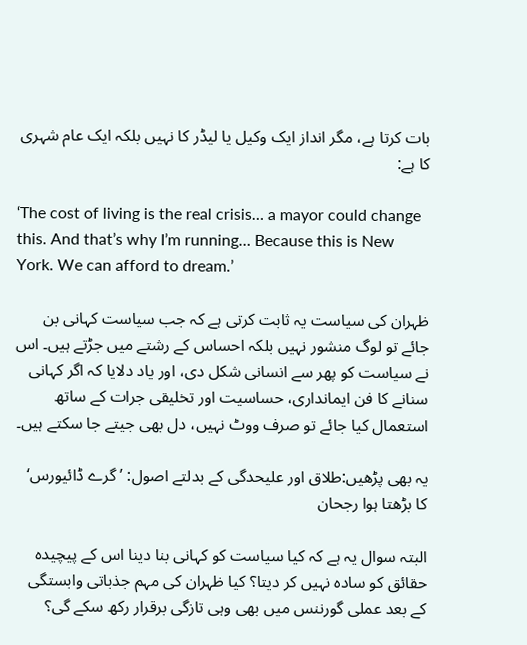بات کرتا ہے، مگر انداز ایک وکیل یا لیڈر کا نہیں بلکہ ایک عام شہری کا ہے:

‘The cost of living is the real crisis… a mayor could change this. And that’s why I’m running… Because this is New York. We can afford to dream.’

ظہران کی سیاست یہ ثابت کرتی ہے کہ جب سیاست کہانی بن جائے تو لوگ منشور نہیں بلکہ احساس کے رشتے میں جڑتے ہیں۔ اس نے سیاست کو پھر سے انسانی شکل دی، اور یاد دلایا کہ اگر کہانی سنانے کا فن ایمانداری، حساسیت اور تخلیقی جرات کے ساتھ استعمال کیا جائے تو صرف ووٹ نہیں، دل بھی جیتے جا سکتے ہیں۔

یہ بھی پڑھیں:طلاق اور علیحدگی کے بدلتے اصول: ’گرے ڈائیورس‘ کا بڑھتا ہوا رجحان

البتہ سوال یہ ہے کہ کیا سیاست کو کہانی بنا دینا اس کے پیچیدہ حقائق کو سادہ نہیں کر دیتا؟ کیا ظہران کی مہم جذباتی وابستگی کے بعد عملی گورننس میں بھی وہی تازگی برقرار رکھ سکے گی؟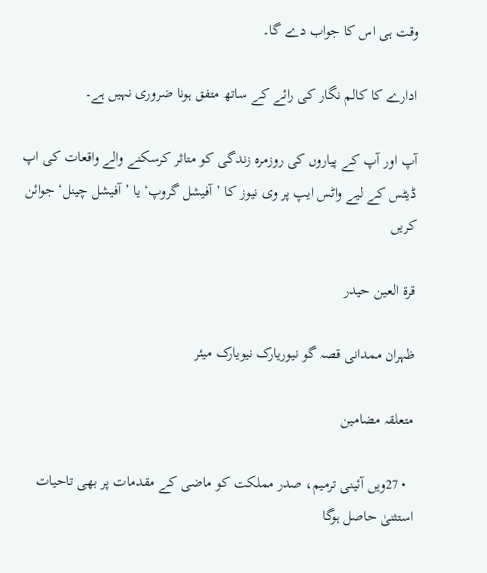وقت ہی اس کا جواب دے گا۔

ادارے کا کالم نگار کی رائے کے ساتھ متفق ہونا ضروری نہیں ہے۔

آپ اور آپ کے پیاروں کی روزمرہ زندگی کو متاثر کرسکنے والے واقعات کی اپ ڈیٹس کے لیے واٹس ایپ پر وی نیوز کا ’آفیشل گروپ‘ یا ’آفیشل چینل‘ جوائن کریں

قرۃ العین حیدر

ظہران ممدانی قصہ گو نیوریارک نیویارک میئر

متعلقہ مضامین

  • 27ویں آئینی ترمیم، صدر مملکت کو ماضی کے مقدمات پر بھی تاحیات استثنیٰ حاصل ہوگا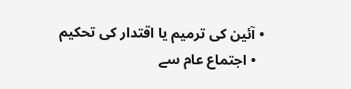• آئین کی ترمیم یا اقتدار کی تحکیم
  • اجتماع عام سے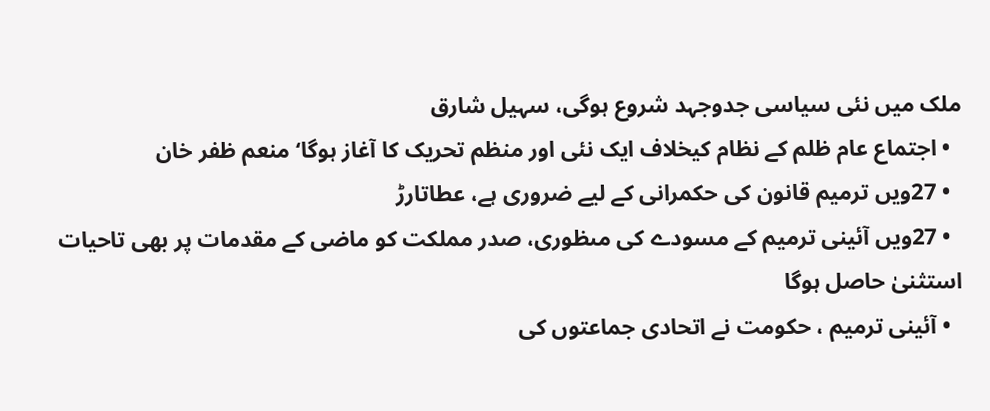ملک میں نئی سیاسی جدوجہد شروع ہوگی، سہیل شارق
  • اجتماع عام ظلم کے نظام کیخلاف ایک نئی اور منظم تحریک کا آغاز ہوگا‘ منعم ظفر خان
  • 27ویں ترمیم قانون کی حکمرانی کے لیے ضروری ہے، عطاتارڑ
  • 27ویں آئینی ترمیم کے مسودے کی مںظوری، صدر مملکت کو ماضی کے مقدمات پر بھی تاحیات استثنیٰ حاصل ہوگا
  • آئینی ترمیم ، حکومت نے اتحادی جماعتوں کی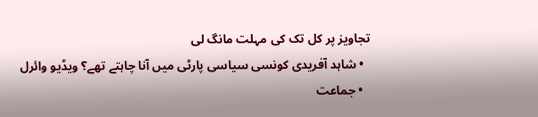تجاویز پر کل تک کی مہلت مانگ لی
  • شاہد آفریدی کونسی سیاسی پارٹی میں آنا چاہتے تھے؟ ویڈیو وائرل
  • جماعت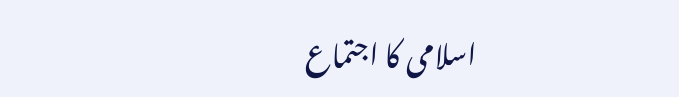اسلامی کا اجتماع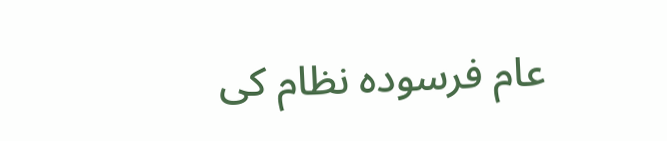عام فرسودہ نظام کی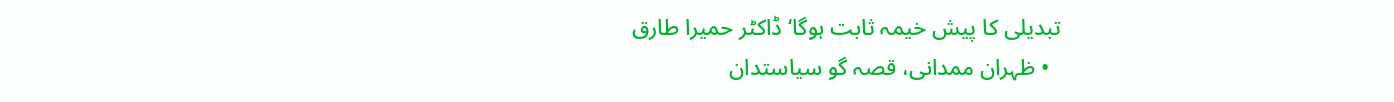تبدیلی کا پیش خیمہ ثابت ہوگا‘ ڈاکٹر حمیرا طارق
  • ظہران ممدانی، قصہ گو سیاستدان